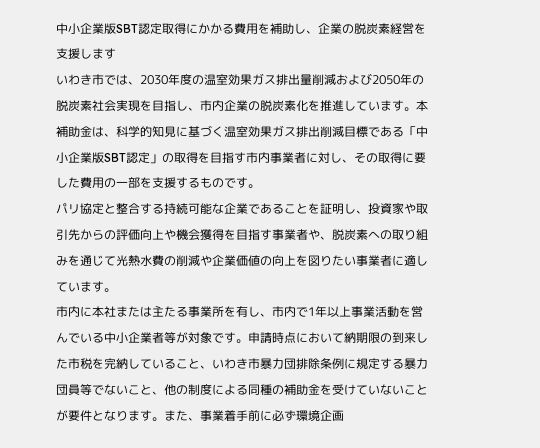中小企業版SBT認定取得にかかる費用を補助し、企業の脱炭素経営を支援します
いわき市では、2030年度の温室効果ガス排出量削減および2050年の脱炭素社会実現を目指し、市内企業の脱炭素化を推進しています。本補助金は、科学的知見に基づく温室効果ガス排出削減目標である「中小企業版SBT認定」の取得を目指す市内事業者に対し、その取得に要した費用の一部を支援するものです。
パリ協定と整合する持続可能な企業であることを証明し、投資家や取引先からの評価向上や機会獲得を目指す事業者や、脱炭素への取り組みを通じて光熱水費の削減や企業価値の向上を図りたい事業者に適しています。
市内に本社または主たる事業所を有し、市内で1年以上事業活動を営んでいる中小企業者等が対象です。申請時点において納期限の到来した市税を完納していること、いわき市暴力団排除条例に規定する暴力団員等でないこと、他の制度による同種の補助金を受けていないことが要件となります。また、事業着手前に必ず環境企画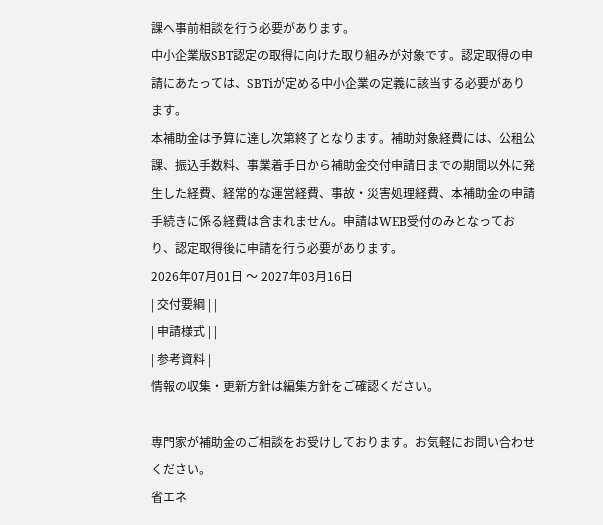課へ事前相談を行う必要があります。
中小企業版SBT認定の取得に向けた取り組みが対象です。認定取得の申請にあたっては、SBTiが定める中小企業の定義に該当する必要があります。
本補助金は予算に達し次第終了となります。補助対象経費には、公租公課、振込手数料、事業着手日から補助金交付申請日までの期間以外に発生した経費、経常的な運営経費、事故・災害処理経費、本補助金の申請手続きに係る経費は含まれません。申請はWEB受付のみとなっており、認定取得後に申請を行う必要があります。
2026年07月01日 〜 2027年03月16日
| 交付要綱 | |
| 申請様式 | |
| 参考資料 |
情報の収集・更新方針は編集方針をご確認ください。

専門家が補助金のご相談をお受けしております。お気軽にお問い合わせください。
省エネ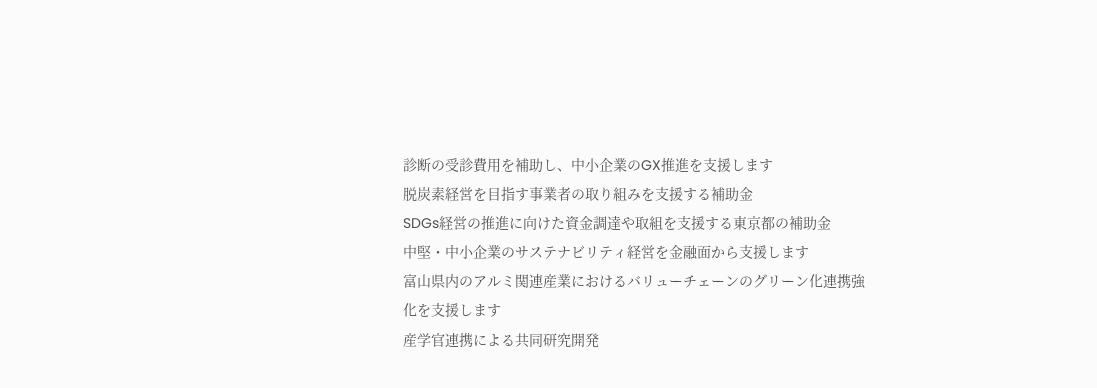診断の受診費用を補助し、中小企業のGX推進を支援します
脱炭素経営を目指す事業者の取り組みを支援する補助金
SDGs経営の推進に向けた資金調達や取組を支援する東京都の補助金
中堅・中小企業のサステナビリティ経営を金融面から支援します
富山県内のアルミ関連産業におけるバリューチェーンのグリーン化連携強化を支援します
産学官連携による共同研究開発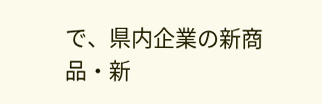で、県内企業の新商品・新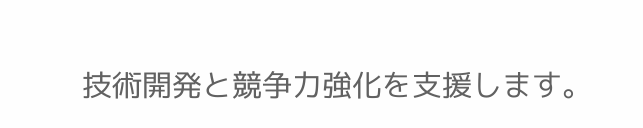技術開発と競争力強化を支援します。